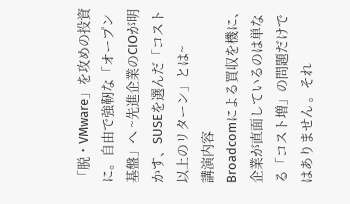「脱・VMware」を攻めの投資に。自由で強靭な「オープン基盤」へ ~先進企業のCIOが明かす、SUSEを選んだ「コスト以上のリターン」とは~
講演内容
Broadcomによる買収を機に、企業が直面しているのは単なる「コスト増」の問題だけではありません 。それ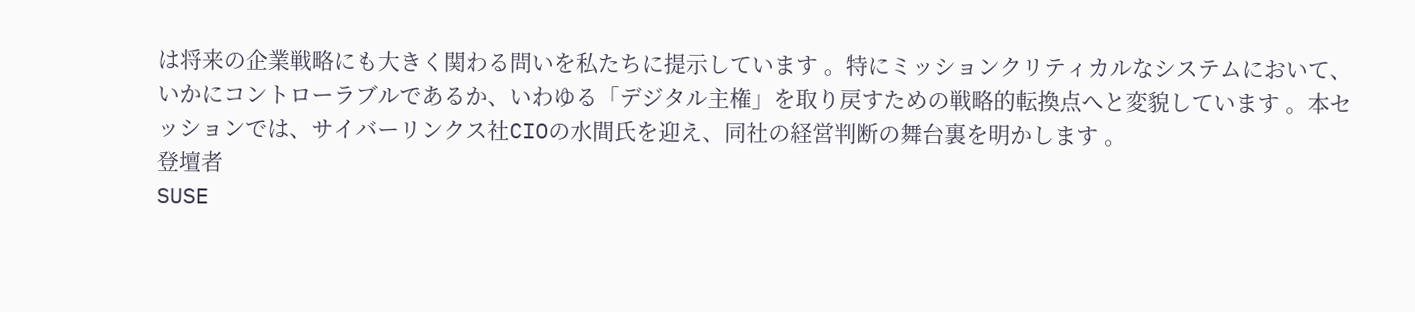は将来の企業戦略にも大きく関わる問いを私たちに提示しています 。特にミッションクリティカルなシステムにおいて、いかにコントローラブルであるか、いわゆる「デジタル主権」を取り戻すための戦略的転換点へと変貌しています 。本セッションでは、サイバーリンクス社CIOの水間氏を迎え、同社の経営判断の舞台裏を明かします 。
登壇者
SUSE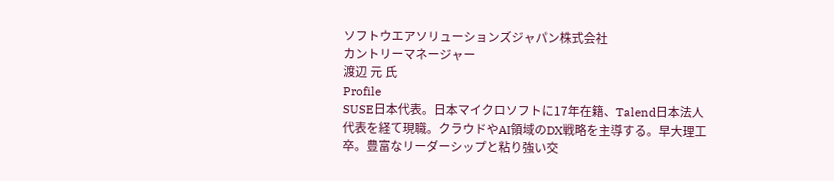ソフトウエアソリューションズジャパン株式会社
カントリーマネージャー
渡辺 元 氏
Profile
SUSE日本代表。日本マイクロソフトに17年在籍、Talend日本法人代表を経て現職。クラウドやAI領域のDX戦略を主導する。早大理工卒。豊富なリーダーシップと粘り強い交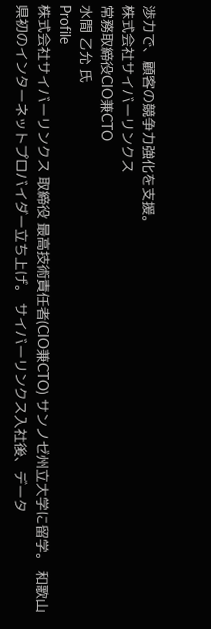渉力で、顧客の競争力強化を支援。
株式会社サイバーリンクス
常務取締役CIO兼CTO
水間 乙允 氏
Profile
株式会社サイバーリンクス 取締役 最高技術責任者(CIO兼CTO) サンノゼ州立大学に留学。 和歌山県初のインターネットプロバイダー立ち上げ。 サイバーリンクス入社後、データ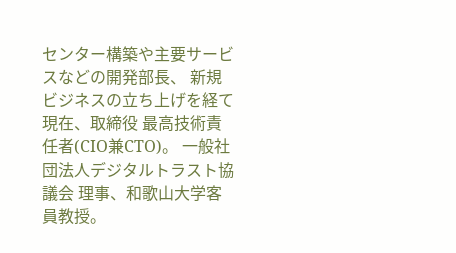センター構築や主要サービスなどの開発部長、 新規ビジネスの立ち上げを経て現在、取締役 最高技術責任者(CIO兼CTO)。 一般社団法人デジタルトラスト協議会 理事、和歌山大学客員教授。